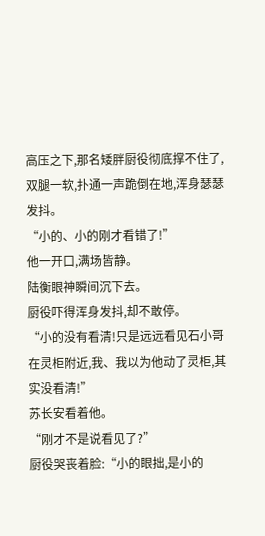高压之下,那名矮胖厨役彻底撑不住了,双腿一软,扑通一声跪倒在地,浑身瑟瑟发抖。
“小的、小的刚才看错了!”
他一开口,满场皆静。
陆衡眼神瞬间沉下去。
厨役吓得浑身发抖,却不敢停。
“小的没有看清!只是远远看见石小哥在灵柜附近,我、我以为他动了灵柜,其实没看清!”
苏长安看着他。
“刚才不是说看见了?”
厨役哭丧着脸:“小的眼拙,是小的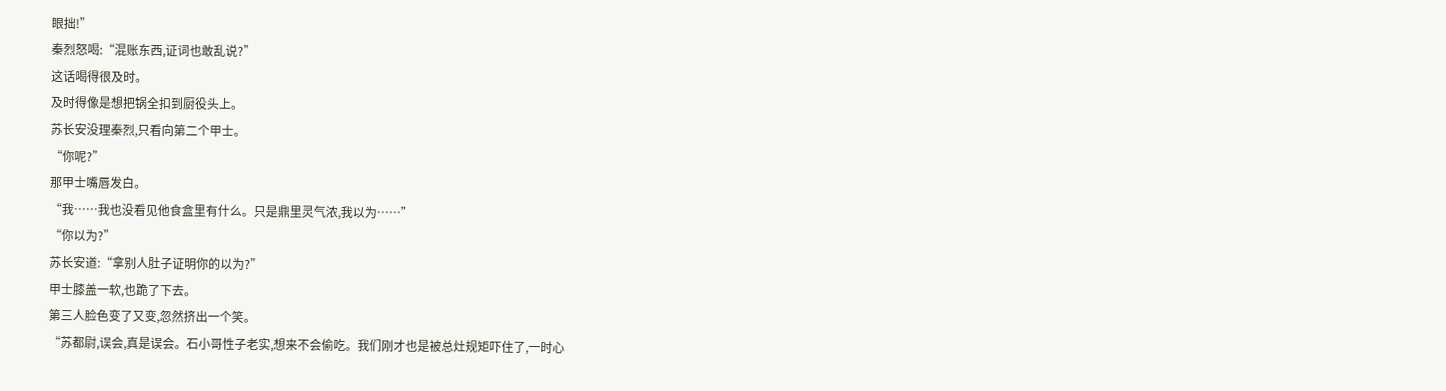眼拙!”
秦烈怒喝:“混账东西,证词也敢乱说?”
这话喝得很及时。
及时得像是想把锅全扣到厨役头上。
苏长安没理秦烈,只看向第二个甲士。
“你呢?”
那甲士嘴唇发白。
“我……我也没看见他食盒里有什么。只是鼎里灵气浓,我以为……”
“你以为?”
苏长安道:“拿别人肚子证明你的以为?”
甲士膝盖一软,也跪了下去。
第三人脸色变了又变,忽然挤出一个笑。
“苏都尉,误会,真是误会。石小哥性子老实,想来不会偷吃。我们刚才也是被总灶规矩吓住了,一时心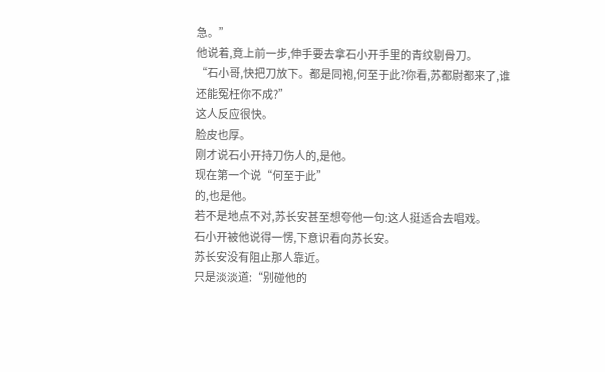急。”
他说着,竟上前一步,伸手要去拿石小开手里的青纹剔骨刀。
“石小哥,快把刀放下。都是同袍,何至于此?你看,苏都尉都来了,谁还能冤枉你不成?”
这人反应很快。
脸皮也厚。
刚才说石小开持刀伤人的,是他。
现在第一个说“何至于此”
的,也是他。
若不是地点不对,苏长安甚至想夸他一句:这人挺适合去唱戏。
石小开被他说得一愣,下意识看向苏长安。
苏长安没有阻止那人靠近。
只是淡淡道:“别碰他的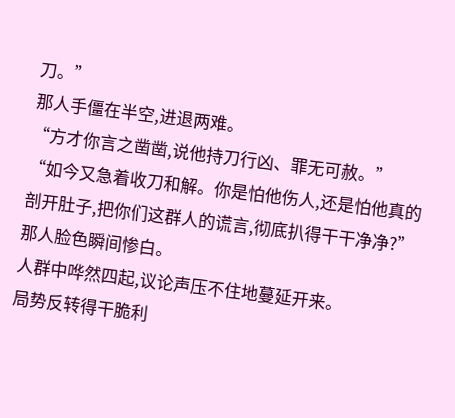刀。”
那人手僵在半空,进退两难。
“方才你言之凿凿,说他持刀行凶、罪无可赦。”
“如今又急着收刀和解。你是怕他伤人,还是怕他真的剖开肚子,把你们这群人的谎言,彻底扒得干干净净?”
那人脸色瞬间惨白。
人群中哗然四起,议论声压不住地蔓延开来。
局势反转得干脆利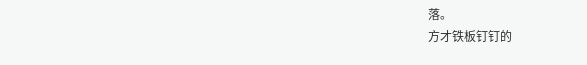落。
方才铁板钉钉的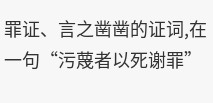罪证、言之凿凿的证词,在一句“污蔑者以死谢罪”